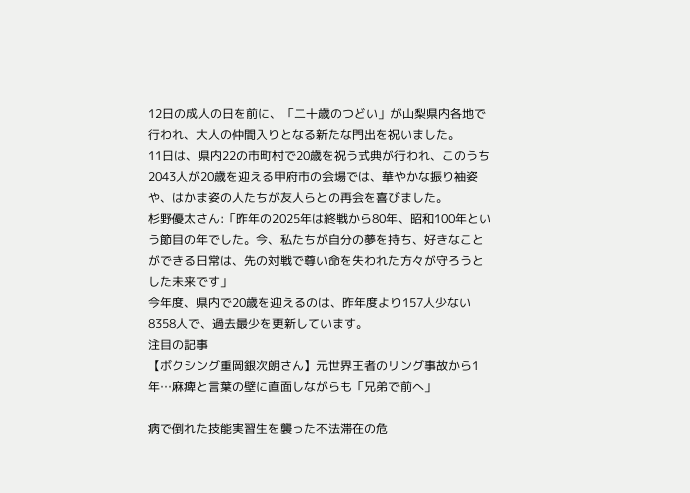12日の成人の日を前に、「二十歳のつどい」が山梨県内各地で行われ、大人の仲間入りとなる新たな門出を祝いました。
11日は、県内22の市町村で20歳を祝う式典が行われ、このうち2043人が20歳を迎える甲府市の会場では、華やかな振り袖姿や、はかま姿の人たちが友人らとの再会を喜びました。
杉野優太さん:「昨年の2025年は終戦から80年、昭和100年という節目の年でした。今、私たちが自分の夢を持ち、好きなことができる日常は、先の対戦で尊い命を失われた方々が守ろうとした未来です」
今年度、県内で20歳を迎えるのは、昨年度より157人少ない8358人で、過去最少を更新しています。
注目の記事
【ボクシング重岡銀次朗さん】元世界王者のリング事故から1年…麻痺と言葉の壁に直面しながらも「兄弟で前へ」

病で倒れた技能実習生を襲った不法滞在の危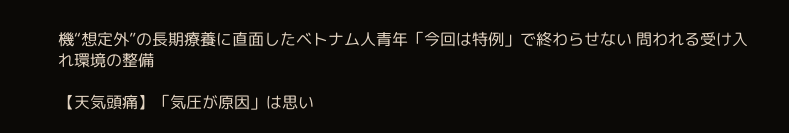機“想定外”の長期療養に直面したベトナム人青年「今回は特例」で終わらせない 問われる受け入れ環境の整備

【天気頭痛】「気圧が原因」は思い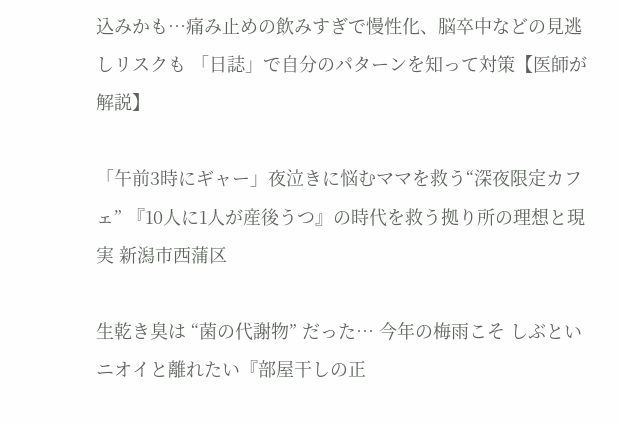込みかも…痛み止めの飲みすぎで慢性化、脳卒中などの見逃しリスクも 「日誌」で自分のパターンを知って対策【医師が解説】

「午前3時にギャー」夜泣きに悩むママを救う“深夜限定カフェ” 『10人に1人が産後うつ』の時代を救う拠り所の理想と現実 新潟市西蒲区

生乾き臭は “菌の代謝物” だった… 今年の梅雨こそ しぶといニオイと離れたい『部屋干しの正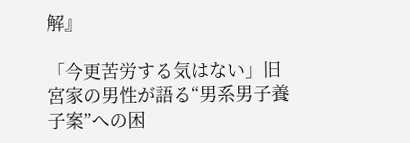解』

「今更苦労する気はない」旧宮家の男性が語る“男系男子養子案”への困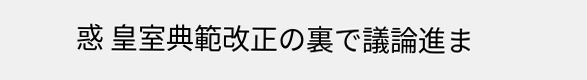惑 皇室典範改正の裏で議論進ま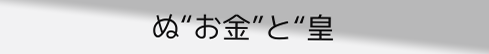ぬ“お金”と“皇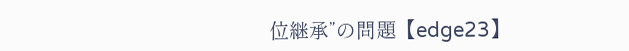位継承”の問題【edge23】